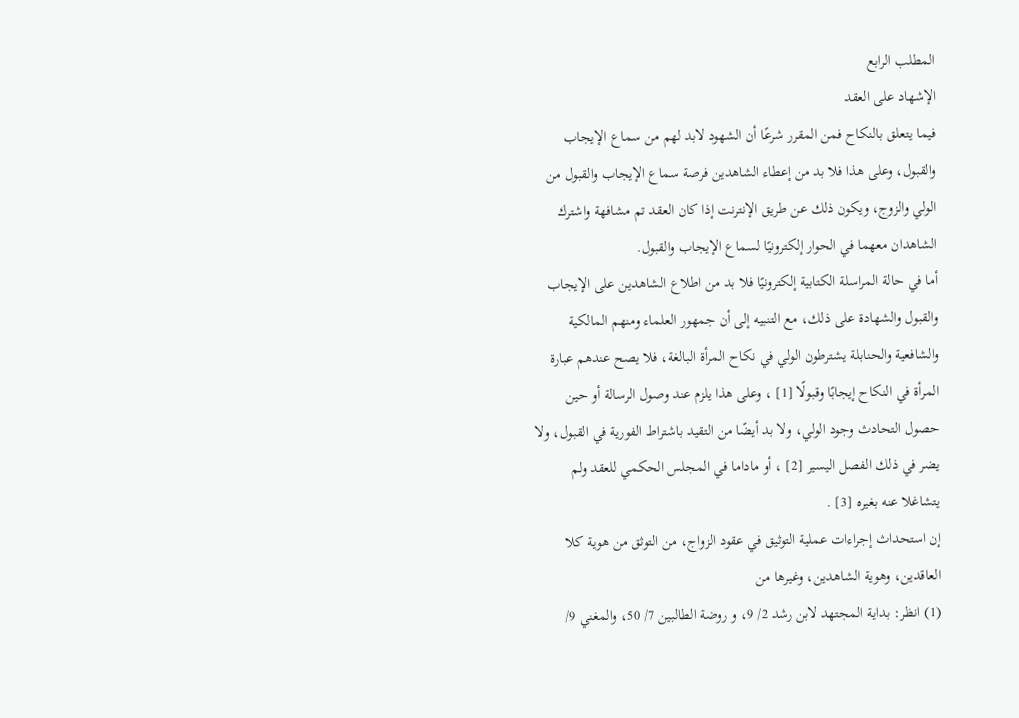المطلب الرابع
الإشهاد على العقد
فيما يتعلق بالنكاح فمن المقرر شرعًا أن الشهود لابد لهم من سماع الإيجاب والقبول، وعلى هذا فلا بد من إعطاء الشاهدين فرصة سماع الإيجاب والقبول من الولي والزوج، ويكون ذلك عن طريق الإنترنت إذا كان العقد تم مشافهة واشترك الشاهدان معهما في الحوار إلكترونيًا لسماع الإيجاب والقبول.
أما في حالة المراسلة الكتابية إلكترونيًا فلا بد من اطلاع الشاهدين على الإيجاب والقبول والشهادة على ذلك، مع التنبيه إلى أن جمهور العلماء ومنهم المالكية والشافعية والحنابلة يشترطون الولي في نكاح المرأة البالغة، فلا يصح عندهم عبارة المرأة في النكاح إيجابًا وقبولًا [1] ، وعلى هذا يلزم عند وصول الرسالة أو حين حصول التحادث وجود الولي، ولا بد أيضًا من التقيد باشتراط الفورية في القبول، ولا يضر في ذلك الفصل اليسير [2] ، أو ماداما في المجلس الحكمي للعقد ولم يتشاغلا عنه بغيره [3] .
إن استحداث إجراءات عملية التوثيق في عقود الزواج، من التوثق من هوية كلا العاقدين، وهوية الشاهدين، وغيرها من
(1) انظر: بداية المجتهد لابن رشد 2/ 9، و روضة الطالبين 7/ 50، والمغني 9/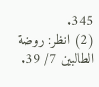345.
(2) انظر: روضة الطالبين 7/ 39.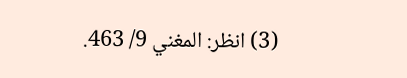(3) انظر: المغني 9/ 463.